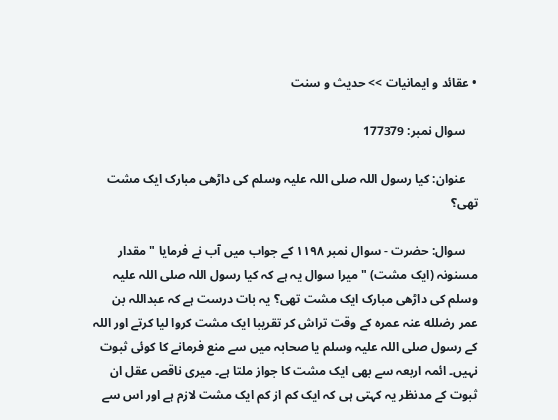• عقائد و ایمانیات >> حدیث و سنت

    سوال نمبر: 177379

    عنوان: کیا رسول اللہ صلی اللہ علیہ وسلم کی داڑھی مبارک ایک مشت تھی؟

    سوال: حضرت - سوال نمبر ۱۱۹۸ کے جواب میں آب نے فرمایا "مقدار مسنونہ (ایک مشت) " میرا سوال یہ ہے کہ کیا رسول اللہ صلی اللہ علیہ وسلم کی داڑھی مبارک ایک مشت تھی؟ یہ بات درست ہے کہ عبداللہ بن عمر رضلله عنہ عمرہ کے وقت تراش کر تقریبا ایک مشت کروا لیا کرتے اور اللہ کے رسول صلی اللہ علیہ وسلم یا صحابہ میں سے منع فرمانے کا کوئی ثبوت نہیں۔ ائمہ اربعہ سے بھی ایک مشت کا جواز ملتا ہے۔ میری ناقص عقل ان ثبوت کے مدنظر یہ کہتی ہی کہ ایک کم از کم ایک مشت لازم ہے اور اس سے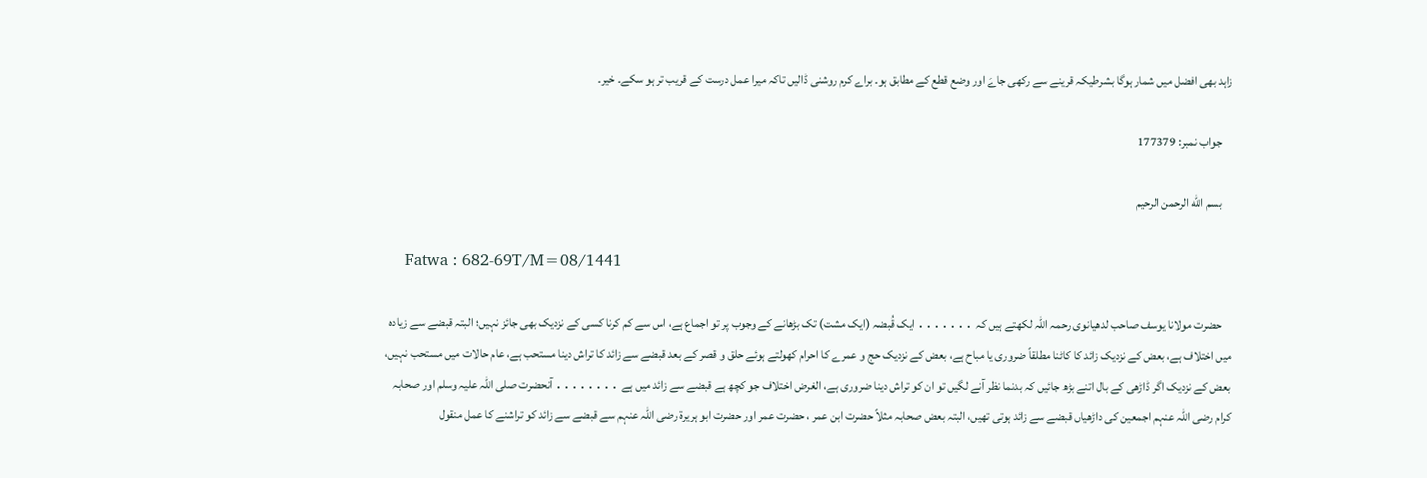زاہد بھی افضل میں شمار ہوگا بشرطیکہ قرینے سے رکھی جاےَ اور وضع قطع کے مطابق ہو۔ براے کرم روشنی ڈالیں تاکہ میرا عمل درست کے قریب تر ہو سکے۔ خیر۔

    جواب نمبر: 177379

    بسم الله الرحمن الرحيم

    Fatwa : 682-69T/M=08/1441

    حضرت مولانا یوسف صاحب لدھیانوی رحمہ اللہ لکھتے ہیں کہ ․․․․․․․ ایک قُبضہ (ایک مشت) تک بڑھانے کے وجوب پر تو اجماع ہے، اس سے کم کرنا کسی کے نزدیک بھی جائز نہیں؛ البتہ قبضے سے زیادہ میں اختلاف ہے، بعض کے نزدیک زائد کا کاٹنا مطلقاً ضروری یا مباح ہے، بعض کے نزدیک حج و عمرے کا احرام کھولتے ہوئے حلق و قصر کے بعد قبضے سے زائد کا تراش دینا مستحب ہے، عام حالات میں مستحب نہیں، بعض کے نزدیک اگر ڈاڑھی کے بال اتنے بڑھ جائیں کہ بدنما نظر آنے لگیں تو ان کو تراش دینا ضروری ہے، الغرض اختلاف جو کچھ ہے قبضے سے زائد میں ہے ․․․․․․․․ آنحضرت صلی اللہ علیہ وسلم اور صحابہ کرام رضی اللہ عنہم اجمعین کی داڑھیاں قبضے سے زائد ہوتی تھیں، البتہ بعض صحابہ مثلاً حضرت ابن عمر ، حضرت عمر اور حضرت ابو ہریرة رضی اللہ عنہم سے قبضے سے زائد کو تراشنے کا عمل منقول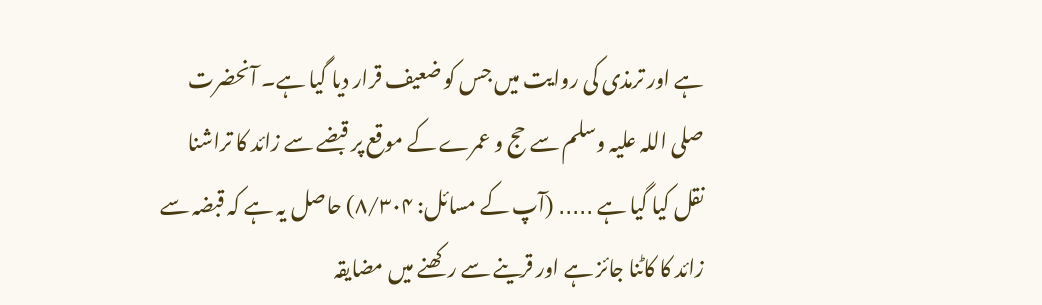ہے اور ترمذی کی روایت میں جس کو ضعیف قرار دیا گیا ہے۔ آنحضرت صلی اللہ علیہ وسلم سے حج و عمرے کے موقع پر قبضے سے زائد کا تراشنا نقل کیا گیا ہے ․․․․․ (آپ کے مسائل: ۸/۳۰۴) حاصل یہ ہے کہ قبضہ سے زائد کا کاٹنا جائز ہے اور قرینے سے رکھنے میں مضایقہ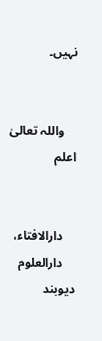نہیں۔


    واللہ تعالیٰ اعلم


    دارالافتاء،
    دارالعلوم دیوبند